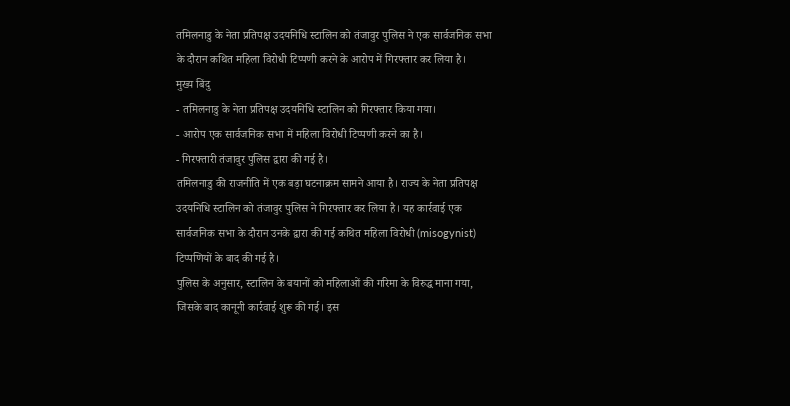तमिलनाडु के नेता प्रतिपक्ष उदयनिधि स्टालिन को तंजावुर पुलिस ने एक सार्वजनिक सभा के दौरान कथित महिला विरोधी टिप्पणी करने के आरोप में गिरफ्तार कर लिया है।
मुख्य बिंदु
- तमिलनाडु के नेता प्रतिपक्ष उदयनिधि स्टालिन को गिरफ्तार किया गया।
- आरोप एक सार्वजनिक सभा में महिला विरोधी टिप्पणी करने का है।
- गिरफ्तारी तंजावुर पुलिस द्वारा की गई है।
तमिलनाडु की राजनीति में एक बड़ा घटनाक्रम सामने आया है। राज्य के नेता प्रतिपक्ष उदयनिधि स्टालिन को तंजावुर पुलिस ने गिरफ्तार कर लिया है। यह कार्रवाई एक सार्वजनिक सभा के दौरान उनके द्वारा की गई कथित महिला विरोधी (misogynist) टिप्पणियों के बाद की गई है।
पुलिस के अनुसार, स्टालिन के बयानों को महिलाओं की गरिमा के विरुद्ध माना गया, जिसके बाद कानूनी कार्रवाई शुरू की गई। इस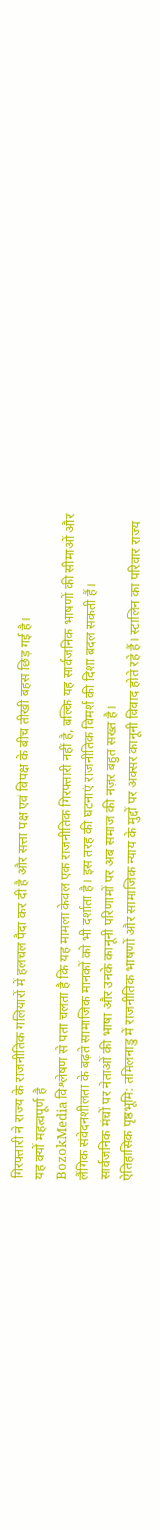गिरफ्तारी ने राज्य के राजनीतिक गलियारों में हलचल पैदा कर दी है और सत्ता पक्ष एवं विपक्ष के बीच तीखी बहस छिड़ गई है।
यह क्यों महत्वपूर्ण है
BozokMedia विश्लेषण से पता चलता है कि यह मामला केवल एक राजनीतिक गिरफ्तारी नहीं है, बल्कि यह सार्वजनिक भाषणों की सीमाओं और लैंगिक संवेदनशीलता के बढ़ते सामाजिक मानकों को भी दर्शाता है। इस तरह की घटनाएं राजनीतिक विमर्श की दिशा बदल सकती हैं।
सार्वजनिक मंचों पर नेताओं की भाषा और उनके कानूनी परिणामों पर अब समाज की नज़र बहुत सख्त है।
ऐतिहासिक पृष्ठभूमि: तमिलनाडु में राजनीतिक भाषणों और सामाजिक न्याय के मुद्दों पर अक्सर कानूनी विवाद होते रहे हैं। स्टालिन का परिवार राज्य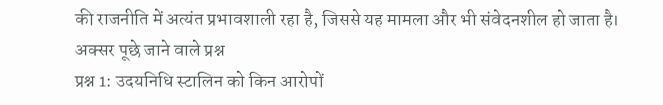की राजनीति में अत्यंत प्रभावशाली रहा है, जिससे यह मामला और भी संवेदनशील हो जाता है।
अक्सर पूछे जाने वाले प्रश्न
प्रश्न 1: उदयनिधि स्टालिन को किन आरोपों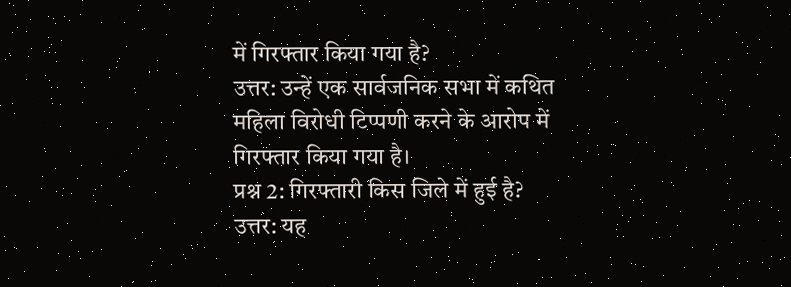में गिरफ्तार किया गया है?
उत्तर: उन्हें एक सार्वजनिक सभा में कथित महिला विरोधी टिप्पणी करने के आरोप में गिरफ्तार किया गया है।
प्रश्न 2: गिरफ्तारी किस जिले में हुई है?
उत्तर: यह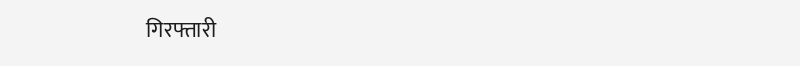गिरफ्तारी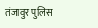तंजावुर पुलिस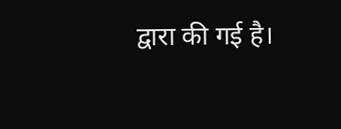द्वारा की गई है।